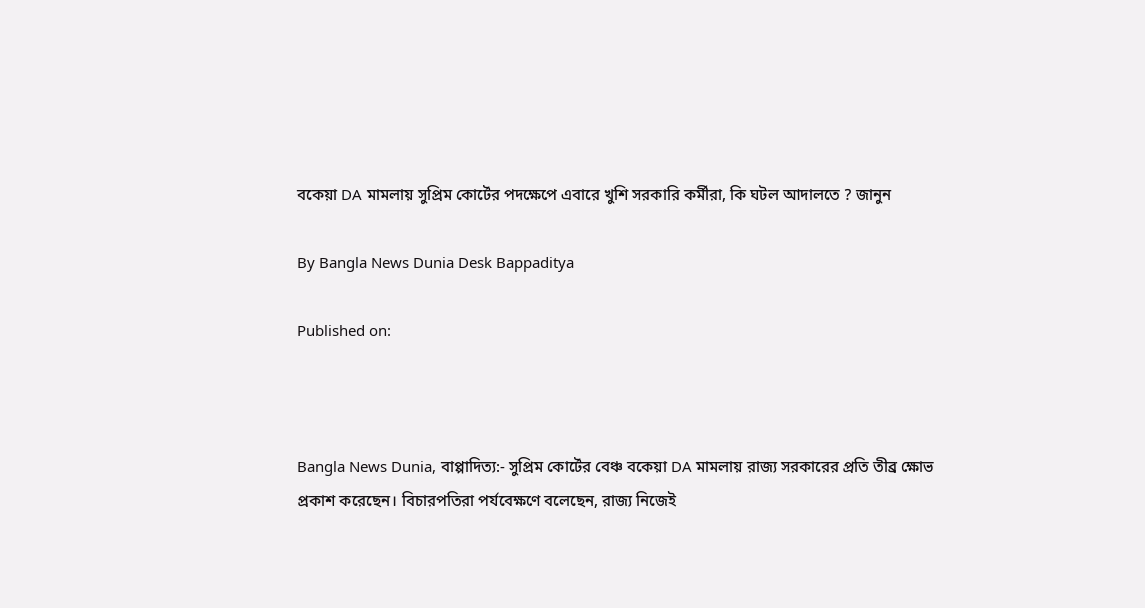বকেয়া DA মামলায় সুপ্রিম কোর্টের পদক্ষেপে এবারে খুশি সরকারি কর্মীরা, কি ঘটল আদালতে ? জানুন

By Bangla News Dunia Desk Bappaditya

Published on:



Bangla News Dunia, বাপ্পাদিত্য:- সুপ্রিম কোর্টের বেঞ্চ বকেয়া DA মামলায় রাজ্য সরকারের প্রতি তীব্র ক্ষোভ প্রকাশ করেছেন। বিচারপতিরা পর্যবেক্ষণে বলেছেন, রাজ্য নিজেই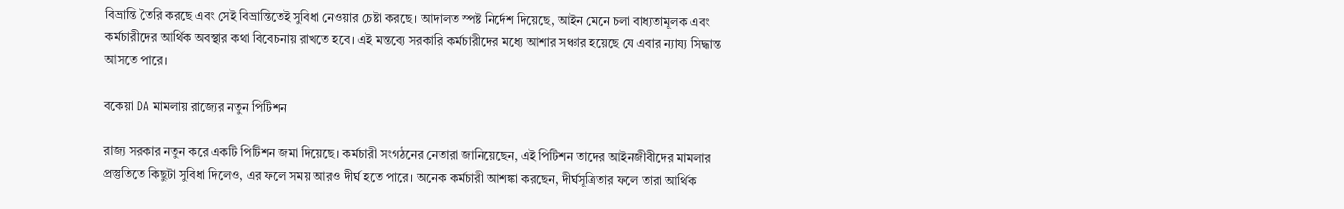বিভ্রান্তি তৈরি করছে এবং সেই বিভ্রান্তিতেই সুবিধা নেওয়ার চেষ্টা করছে। আদালত স্পষ্ট নির্দেশ দিয়েছে, আইন মেনে চলা বাধ্যতামূলক এবং কর্মচারীদের আর্থিক অবস্থার কথা বিবেচনায় রাখতে হবে। এই মন্তব্যে সরকারি কর্মচারীদের মধ্যে আশার সঞ্চার হয়েছে যে এবার ন্যায্য সিদ্ধান্ত আসতে পারে।

বকেয়া DA মামলায় রাজ্যের নতুন পিটিশন

রাজ্য সরকার নতুন করে একটি পিটিশন জমা দিয়েছে। কর্মচারী সংগঠনের নেতারা জানিয়েছেন, এই পিটিশন তাদের আইনজীবীদের মামলার প্রস্তুতিতে কিছুটা সুবিধা দিলেও, এর ফলে সময় আরও দীর্ঘ হতে পারে। অনেক কর্মচারী আশঙ্কা করছেন, দীর্ঘসূত্রিতার ফলে তারা আর্থিক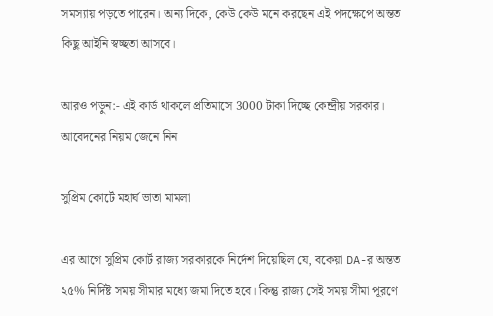সমস্যায় পড়তে পারেন। অন্য দিকে, কেউ কেউ মনে করছেন এই পদক্ষেপে অন্তত কিছু আইনি স্বচ্ছতা আসবে।

আরও পড়ুন:- এই কার্ড থাকলে প্রতিমাসে 3000 টাকা দিচ্ছে কেন্দ্রীয় সরকার। আবেদনের নিয়ম জেনে নিন

সুপ্রিম কোর্টে মহার্ঘ ভাতা মামলা

এর আগে সুপ্রিম কোর্ট রাজ্য সরকারকে নির্দেশ দিয়েছিল যে, বকেয়া DA-র অন্তত ২৫% নির্দিষ্ট সময় সীমার মধ্যে জমা দিতে হবে। কিন্তু রাজ্য সেই সময় সীমা পূরণে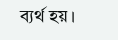ব্যর্থ হয়।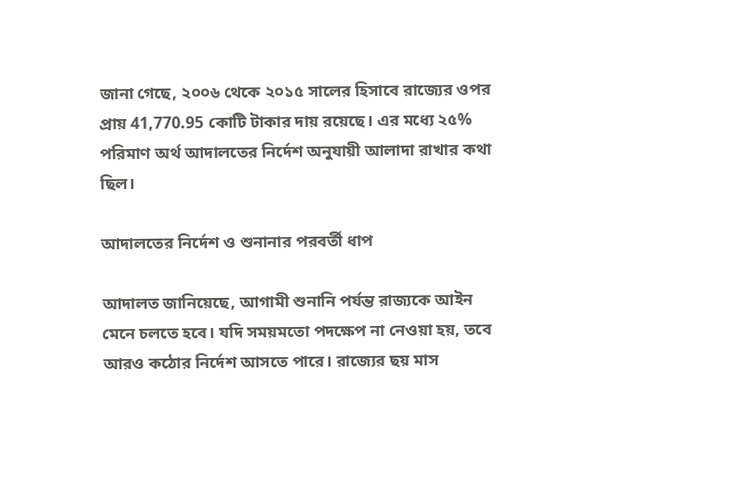জানা গেছে, ২০০৬ থেকে ২০১৫ সালের হিসাবে রাজ্যের ওপর প্রায় 41,770.95 কোটি টাকার দায় রয়েছে। এর মধ্যে ২৫% পরিমাণ অর্থ আদালতের নির্দেশ অনুযায়ী আলাদা রাখার কথা ছিল।

আদালতের নির্দেশ ও শুনানার পরবর্তী ধাপ

আদালত জানিয়েছে, আগামী শুনানি পর্যন্ত রাজ্যকে আইন মেনে চলতে হবে। যদি সময়মতো পদক্ষেপ না নেওয়া হয়, তবে আরও কঠোর নির্দেশ আসতে পারে। রাজ্যের ছয় মাস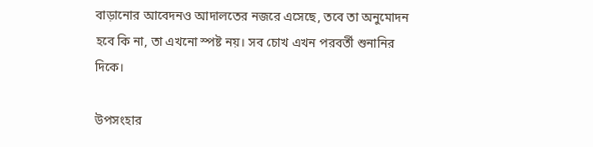বাড়ানোর আবেদনও আদালতের নজরে এসেছে, তবে তা অনুমোদন হবে কি না, তা এখনো স্পষ্ট নয়। সব চোখ এখন পরবর্তী শুনানির দিকে।

উপসংহার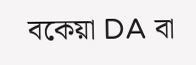বকেয়া DA বা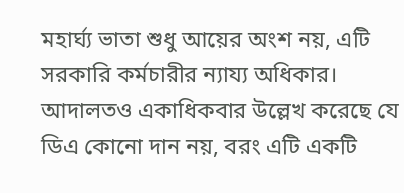মহার্ঘ্য ভাতা শুধু আয়ের অংশ নয়, এটি সরকারি কর্মচারীর ন্যায্য অধিকার। আদালতও একাধিকবার উল্লেখ করেছে যে ডিএ কোনো দান নয়, বরং এটি একটি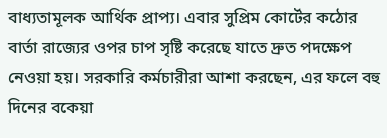বাধ্যতামূলক আর্থিক প্রাপ্য। এবার সুপ্রিম কোর্টের কঠোর বার্তা রাজ্যের ওপর চাপ সৃষ্টি করেছে যাতে দ্রুত পদক্ষেপ নেওয়া হয়। সরকারি কর্মচারীরা আশা করছেন, এর ফলে বহু দিনের বকেয়া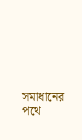সমাধানের পথে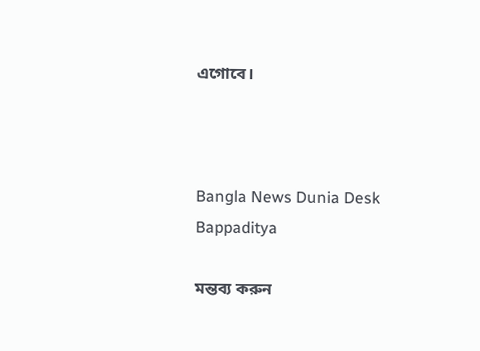এগোবে।



Bangla News Dunia Desk Bappaditya

মন্তব্য করুন